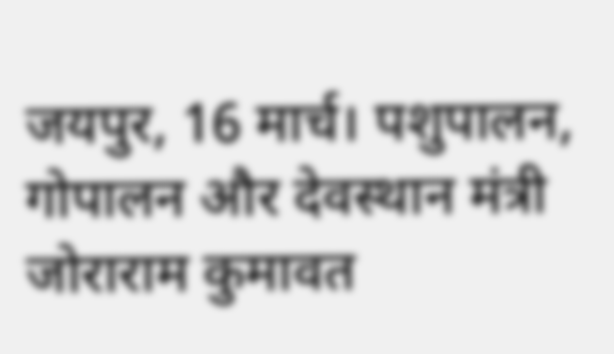जयपुर, 16 मार्च। पशुपालन, गोपालन और देवस्थान मंत्री जोराराम कुमावत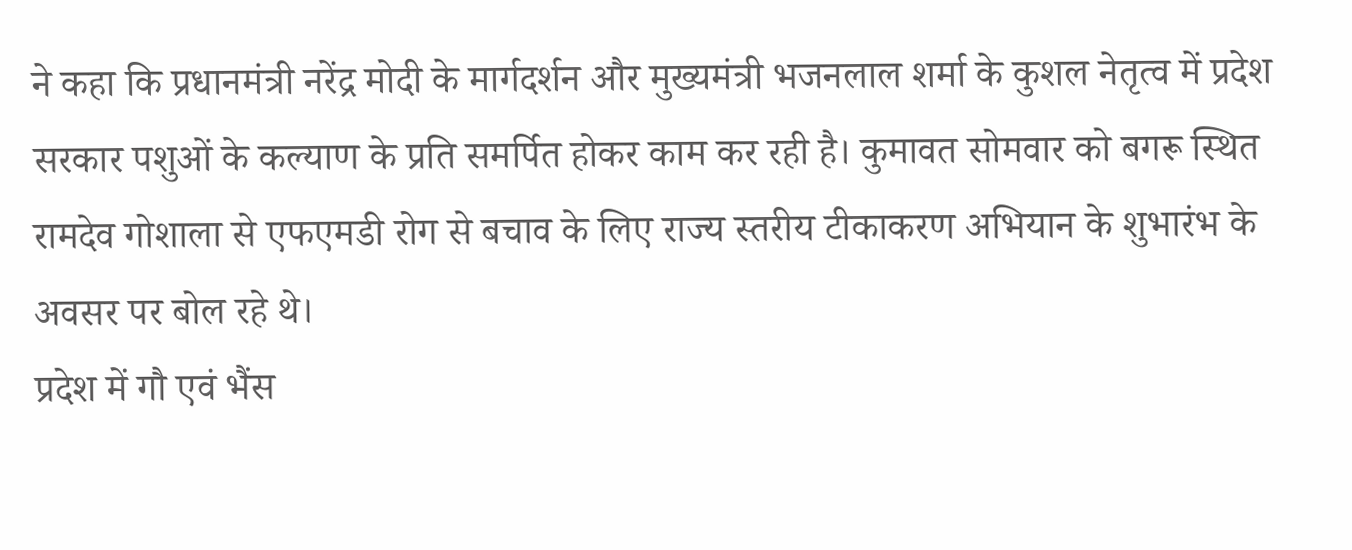ने कहा कि प्रधानमंत्री नरेंद्र मोदी के मार्गदर्शन और मुख्यमंत्री भजनलाल शर्मा के कुशल नेतृत्व में प्रदेश सरकार पशुओं के कल्याण के प्रति समर्पित होकर काम कर रही है। कुमावत सोमवार को बगरू स्थित रामदेव गोशाला से एफएमडी रोग से बचाव के लिए राज्य स्तरीय टीकाकरण अभियान के शुभारंभ के अवसर पर बोल रहे थे।
प्रदेश में गौ एवं भैंस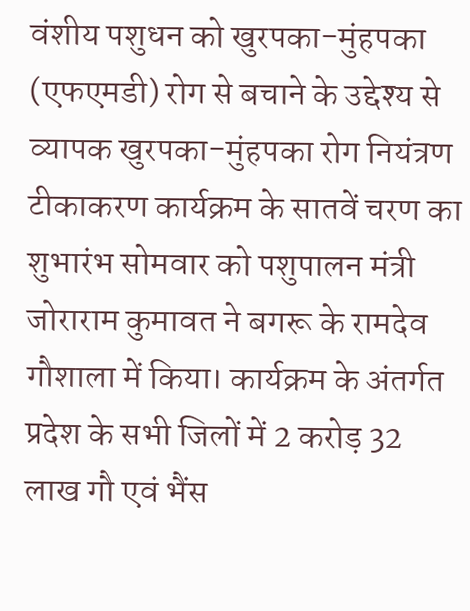वंशीय पशुधन को खुरपका-मुंहपका (एफएमडी) रोग से बचाने के उद्देश्य से व्यापक खुरपका-मुंहपका रोग नियंत्रण टीकाकरण कार्यक्रम के सातवें चरण का शुभारंभ सोमवार को पशुपालन मंत्री जोराराम कुमावत ने बगरू के रामदेव गौशाला में किया। कार्यक्रम के अंतर्गत प्रदेश के सभी जिलों में 2 करोड़ 32 लाख गौ एवं भैंस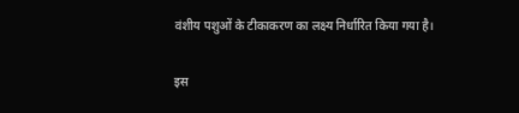वंशीय पशुओं के टीकाकरण का लक्ष्य निर्धारित किया गया है।

इस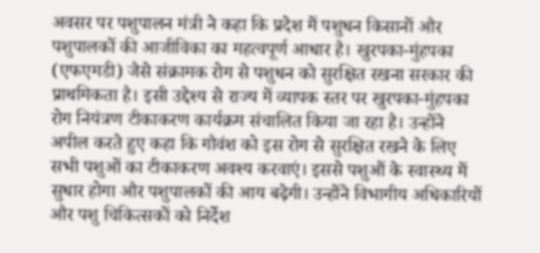अवसर पर पशुपालन मंत्री ने कहा कि प्रदेश में पशुधन किसानों और पशुपालकों की आजीविका का महत्वपूर्ण आधार है। खुरपका-मुंहपका (एफएमडी) जैसे संक्रामक रोग से पशुधन को सुरक्षित रखना सरकार की प्राथमिकता है। इसी उद्देश्य से राज्य में व्यापक स्तर पर खुरपका-मुंहपका रोग नियंत्रण टीकाकरण कार्यक्रम संचालित किया जा रहा है। उन्होंने अपील करते हुए कहा कि गौवंश को इस रोग से सुरक्षित रखने के लिए सभी पशुओं का टीकाकरण अवश्य करवाएं। इससे पशुओं के स्वास्थ्य में सुधार होगा और पशुपालकों की आय बढ़ेगी। उन्होंने विभागीय अधिकारियों और पशु चिकित्सकों को निर्देश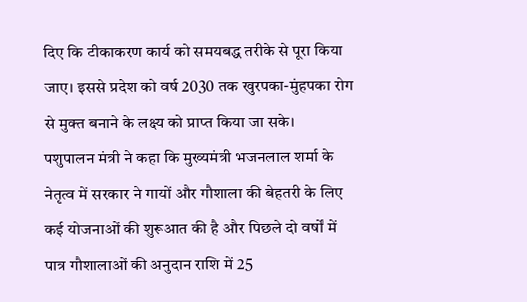दिए कि टीकाकरण कार्य को समयबद्ध तरीके से पूरा किया जाए। इससे प्रदेश को वर्ष 2030 तक खुरपका-मुंहपका रोग से मुक्त बनाने के लक्ष्य को प्राप्त किया जा सके।
पशुपालन मंत्री ने कहा कि मुख्यमंत्री भजनलाल शर्मा के नेतृत्व में सरकार ने गायों और गौशाला की बेहतरी के लिए कई योजनाओं की शुरूआत की है और पिछले दो वर्षों में पात्र गौशालाओं की अनुदान राशि में 25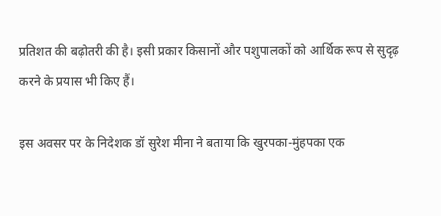प्रतिशत की बढ़ोतरी की है। इसी प्रकार किसानों और पशुपालकों को आर्थिक रूप से सुदृढ़ करने के प्रयास भी किए हैं।

इस अवसर पर के निदेशक डॉ सुरेश मीना ने बताया कि खुरपका-मुंहपका एक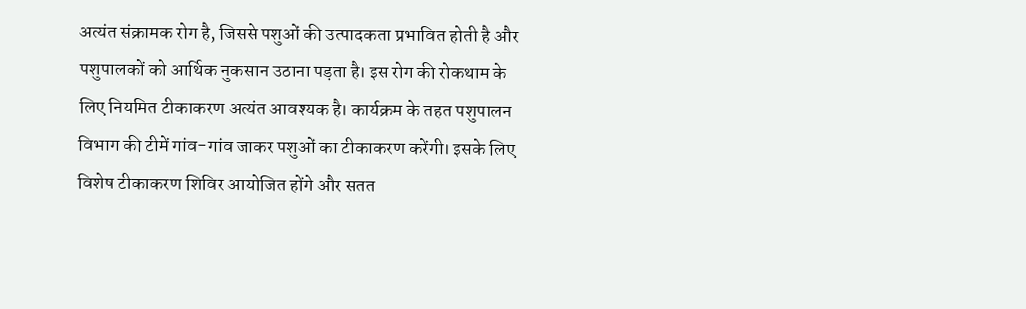अत्यंत संक्रामक रोग है, जिससे पशुओं की उत्पादकता प्रभावित होती है और पशुपालकों को आर्थिक नुकसान उठाना पड़ता है। इस रोग की रोकथाम के लिए नियमित टीकाकरण अत्यंत आवश्यक है। कार्यक्रम के तहत पशुपालन विभाग की टीमें गांव-गांव जाकर पशुओं का टीकाकरण करेंगी। इसके लिए विशेष टीकाकरण शिविर आयोजित होंगे और सतत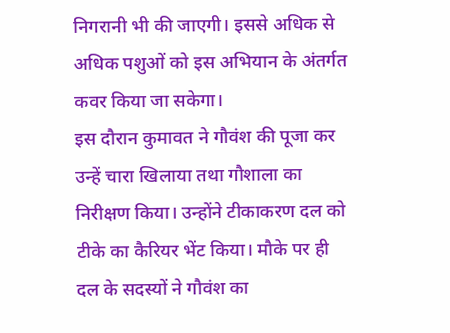निगरानी भी की जाएगी। इससे अधिक से अधिक पशुओं को इस अभियान के अंतर्गत कवर किया जा सकेगा।
इस दौरान कुमावत ने गौवंश की पूजा कर उन्हें चारा खिलाया तथा गौशाला का निरीक्षण किया। उन्होंने टीकाकरण दल को टीके का कैरियर भेंट किया। मौके पर ही दल के सदस्यों ने गौवंश का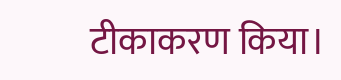टीकाकरण किया।